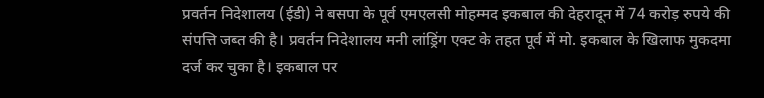प्रवर्तन निदेशालय (ईडी) ने बसपा के पूर्व एमएलसी मोहम्मद इकबाल की देहरादून में 74 करोड़ रुपये की संपत्ति जब्त की है। प्रवर्तन निदेशालय मनी लांड्रिंग एक्ट के तहत पूर्व में मो. इकबाल के खिलाफ मुकदमा दर्ज कर चुका है। इकबाल पर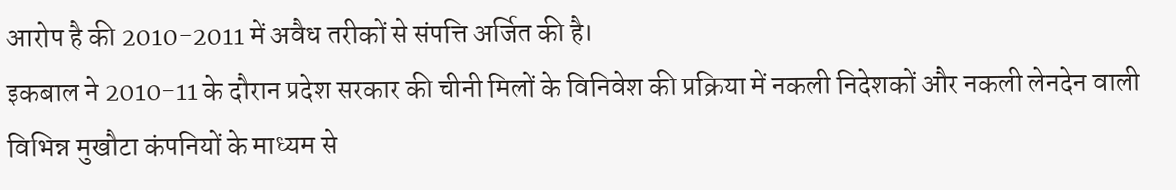आरोप है की 2010-2011 में अवैध तरीकों से संपत्ति अर्जित की है।
इकबाल ने 2010-11 के दौरान प्रदेश सरकार की चीनी मिलों के विनिवेश की प्रक्रिया में नकली निदेशकों और नकली लेनदेन वाली विभिन्न मुखौटा कंपनियों के माध्यम से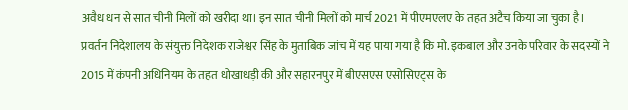अवैध धन से सात चीनी मिलों को खरीदा था। इन सात चीनी मिलों को मार्च 2021 में पीएमएलए के तहत अटैच किया जा चुका है।
प्रवर्तन निदेशालय के संयुक्त निदेशक राजेश्वर सिंह के मुताबिक जांच में यह पाया गया है कि मो. इकबाल और उनके परिवार के सदस्यों ने 2015 में कंपनी अधिनियम के तहत धोखाधड़ी की और सहारनपुर में बीएसएस एसोसिएट्स के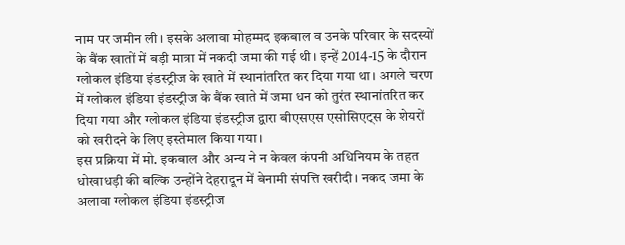नाम पर जमीन ली। इसके अलावा मोहम्मद इकबाल व उनके परिवार के सदस्यों के बैंक खातों में बड़ी मात्रा में नकदी जमा की गई थी। इन्हें 2014-15 के दौरान ग्लोकल इंडिया इंडस्ट्रीज के खाते में स्थानांतरित कर दिया गया था। अगले चरण में ग्लोकल इंडिया इंडस्ट्रीज के बैंक खाते में जमा धन को तुरंत स्थानांतरित कर दिया गया और ग्लोकल इंडिया इंडस्ट्रीज द्वारा बीएसएस एसोसिएट्स के शेयरों को खरीदने के लिए इस्तेमाल किया गया।
इस प्रक्रिया में मो. इकबाल और अन्य ने न केवल कंपनी अधिनियम के तहत धोखाधड़ी की बल्कि उन्होंने देहरादून में बेनामी संपत्ति खरीदी। नकद जमा के अलावा ग्लोकल इंडिया इंडस्ट्रीज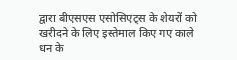द्वारा बीएसएस एसोसिएट्स के शेयरों को खरीदने के लिए इस्तेमाल किए गए काले धन के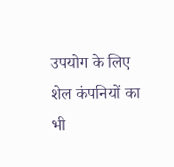उपयोग के लिए शेल कंपनियों का भी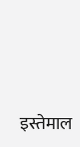इस्तेमाल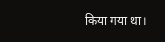किया गया था।